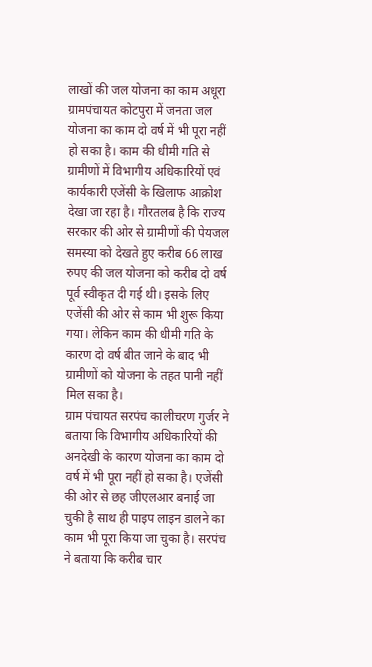लाखों की जल योजना का काम अधूरा
ग्रामपंचायत कोटपुरा में जनता जल योजना का काम दो वर्ष में भी पूरा नहीं हो सका है। काम की धीमी गति से ग्रामीणों में विभागीय अधिकारियों एवं कार्यकारी एजेंसी के खिलाफ आक्रोश देखा जा रहा है। गौरतलब है कि राज्य सरकार की ओर से ग्रामीणों की पेयजल समस्या को देखते हुए करीब 66 लाख रुपए की जल योजना को करीब दो वर्ष पूर्व स्वीकृत दी गई थी। इसके लिए एजेंसी की ओर से काम भी शुरू किया गया। लेकिन काम की धीमी गति के कारण दो वर्ष बीत जाने के बाद भी ग्रामीणों को योजना के तहत पानी नहीं मिल सका है।
ग्राम पंचायत सरपंच कालीचरण गुर्जर ने बताया कि विभागीय अधिकारियों की अनदेखी के कारण योजना का काम दो वर्ष में भी पूरा नहीं हो सका है। एजेंसी की ओर से छह जीएलआर बनाई जा चुकी है साथ ही पाइप लाइन डालने का काम भी पूरा किया जा चुका है। सरपंच ने बताया कि करीब चार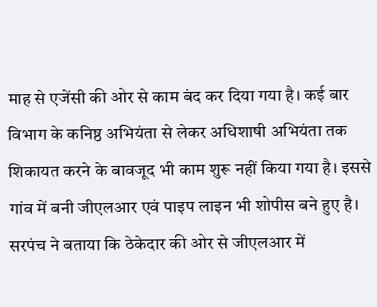माह से एजेंसी की ओर से काम बंद कर दिया गया है। कई बार विभाग के कनिष्ठ अभियंता से लेकर अधिशाषी अभियंता तक शिकायत करने के बावजूद भी काम शुरू नहीं किया गया है। इससे गांव में बनी जीएलआर एवं पाइप लाइन भी शोपीस बने हुए है। सरपंच ने बताया कि ठेकेदार की ओर से जीएलआर में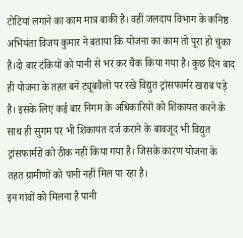टोटियां लगाने का काम मात्र बाकी है। वहीं जलदाय विभाग के कनिष्ठ अभियंता विजय कुमार ने बताया कि योजना का काम तो पूरा हो चुका है।दो बार टंकियों को पानी से भर कर चैक किया गया है। कुछ दिन बाद ही योजना के तहत बने ट्यूबवैलों पर रखे विद्युत ट्रांसफार्मर खराब पड़े है। इसके लिए कई बार निगम के अधिकारियों को शिकायत करने के साथ ही सुगम पर भी शिकायत दर्ज कराने के बावजूद भी विद्युत ट्रांसफार्मरों को ठीक नहीं किया गया है। जिसके कारण योजना के तहत ग्रामीणों को पानी नहीं मिल पा रहा है।
इन गांवों को मिलना है पानी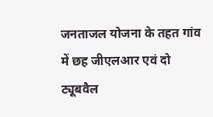जनताजल योजना के तहत गांव में छह जीएलआर एवं दो ट्यूबवैल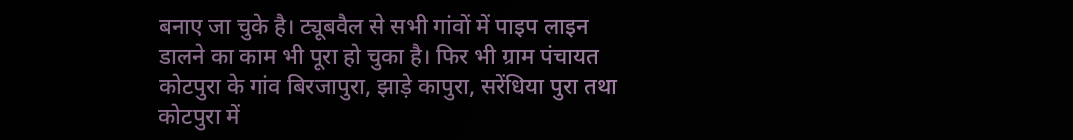बनाए जा चुके है। ट्यूबवैल से सभी गांवों में पाइप लाइन डालने का काम भी पूरा हो चुका है। फिर भी ग्राम पंचायत कोटपुरा के गांव बिरजापुरा, झाड़े कापुरा, सरेंधिया पुरा तथा कोटपुरा में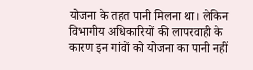योजना के तहत पानी मिलना था। लेकिन विभागीय अधिकारियों की लापरवाही के कारण इन गांवों को योजना का पानी नहीं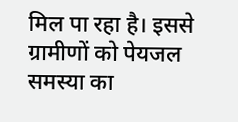मिल पा रहा है। इससे ग्रामीणों को पेयजल समस्या का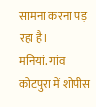सामना करना पड़ रहा है।
मनियां. गांव कोटपुरा में शोपीस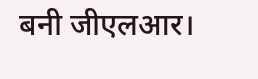बनी जीएलआर।